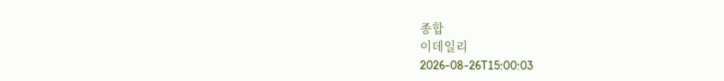종합
이데일리
2026-08-26T15:00:03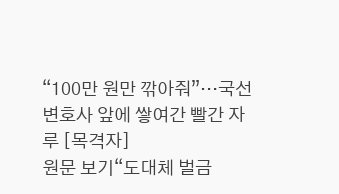“100만 원만 깎아줘”…국선변호사 앞에 쌓여간 빨간 자루 [목격자]
원문 보기“도대체 벌금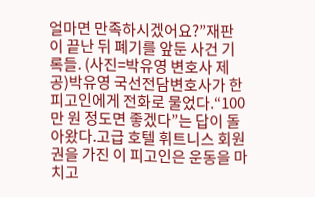얼마면 만족하시겠어요?”재판이 끝난 뒤 폐기를 앞둔 사건 기록들. (사진=박유영 변호사 제공)박유영 국선전담변호사가 한 피고인에게 전화로 물었다.“100만 원 정도면 좋겠다”는 답이 돌아왔다.고급 호텔 휘트니스 회원권을 가진 이 피고인은 운동을 마치고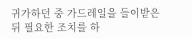귀가하던 중 가드레일을 들이받은 뒤 필요한 조치를 하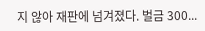지 않아 재판에 넘겨졌다. 벌금 300...